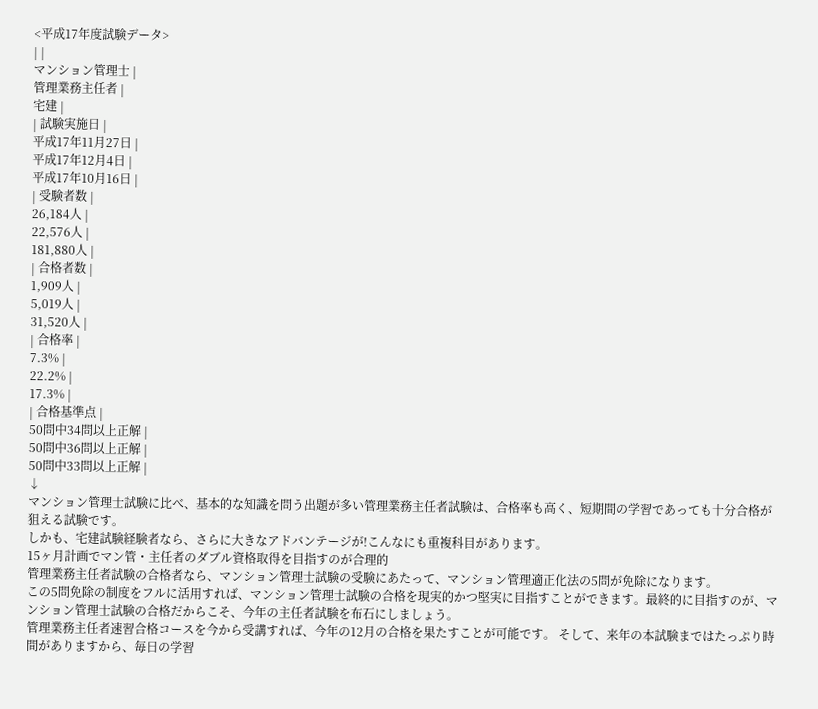<平成17年度試験データ>
| |
マンション管理士 |
管理業務主任者 |
宅建 |
| 試験実施日 |
平成17年11月27日 |
平成17年12月4日 |
平成17年10月16日 |
| 受験者数 |
26,184人 |
22,576人 |
181,880人 |
| 合格者数 |
1,909人 |
5,019人 |
31,520人 |
| 合格率 |
7.3% |
22.2% |
17.3% |
| 合格基準点 |
50問中34問以上正解 |
50問中36問以上正解 |
50問中33問以上正解 |
↓
マンション管理士試験に比べ、基本的な知識を問う出題が多い管理業務主任者試験は、合格率も高く、短期間の学習であっても十分合格が狙える試験です。
しかも、宅建試験経験者なら、さらに大きなアドバンテージが!こんなにも重複科目があります。
15ヶ月計画でマン管・主任者のダブル資格取得を目指すのが合理的
管理業務主任者試験の合格者なら、マンション管理士試験の受験にあたって、マンション管理適正化法の5問が免除になります。
この5問免除の制度をフルに活用すれば、マンション管理士試験の合格を現実的かつ堅実に目指すことができます。最終的に目指すのが、マンション管理士試験の合格だからこそ、今年の主任者試験を布石にしましょう。
管理業務主任者速習合格コースを今から受講すれば、今年の12月の合格を果たすことが可能です。 そして、来年の本試験まではたっぷり時間がありますから、毎日の学習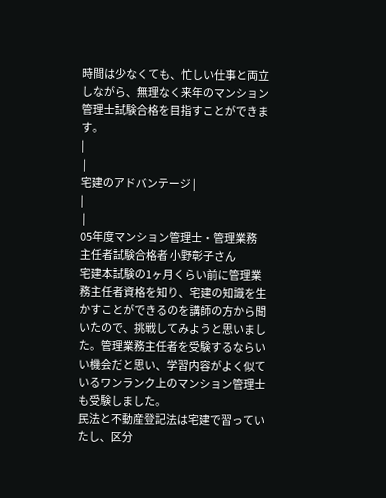時間は少なくても、忙しい仕事と両立しながら、無理なく来年のマンション管理士試験合格を目指すことができます。
|
 |
宅建のアドバンテージ |
|
 |
05年度マンション管理士・管理業務主任者試験合格者 小野彰子さん
宅建本試験の1ヶ月くらい前に管理業務主任者資格を知り、宅建の知識を生かすことができるのを講師の方から聞いたので、挑戦してみようと思いました。管理業務主任者を受験するならいい機会だと思い、学習内容がよく似ているワンランク上のマンション管理士も受験しました。
民法と不動産登記法は宅建で習っていたし、区分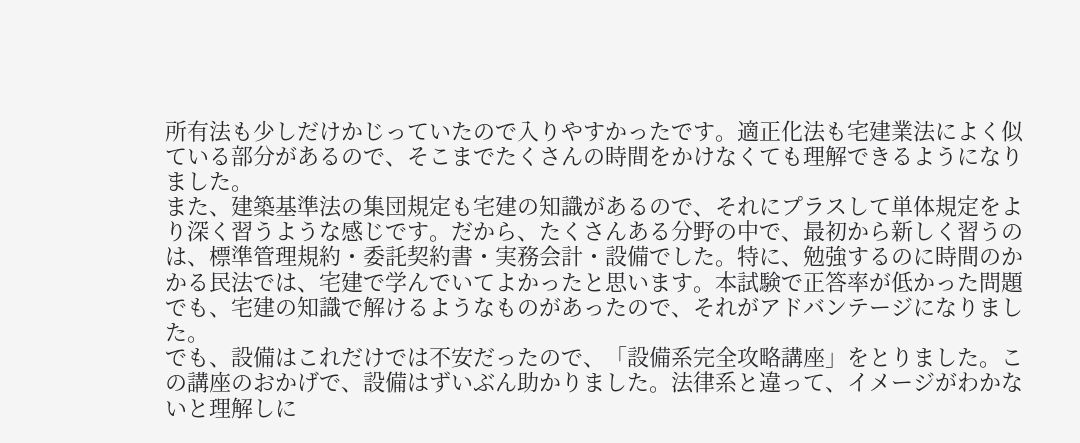所有法も少しだけかじっていたので入りやすかったです。適正化法も宅建業法によく似ている部分があるので、そこまでたくさんの時間をかけなくても理解できるようになりました。
また、建築基準法の集団規定も宅建の知識があるので、それにプラスして単体規定をより深く習うような感じです。だから、たくさんある分野の中で、最初から新しく習うのは、標準管理規約・委託契約書・実務会計・設備でした。特に、勉強するのに時間のかかる民法では、宅建で学んでいてよかったと思います。本試験で正答率が低かった問題でも、宅建の知識で解けるようなものがあったので、それがアドバンテージになりました。
でも、設備はこれだけでは不安だったので、「設備系完全攻略講座」をとりました。この講座のおかげで、設備はずいぶん助かりました。法律系と違って、イメージがわかないと理解しに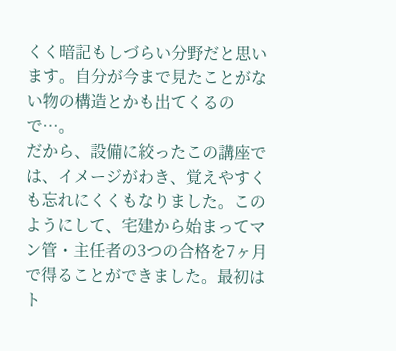くく暗記もしづらい分野だと思います。自分が今まで見たことがない物の構造とかも出てくるので…。
だから、設備に絞ったこの講座では、イメージがわき、覚えやすくも忘れにくくもなりました。このようにして、宅建から始まってマン管・主任者の3つの合格を7ヶ月で得ることができました。最初はト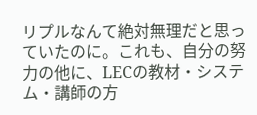リプルなんて絶対無理だと思っていたのに。これも、自分の努力の他に、LECの教材・システム・講師の方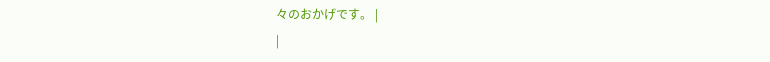々のおかげです。 |
|